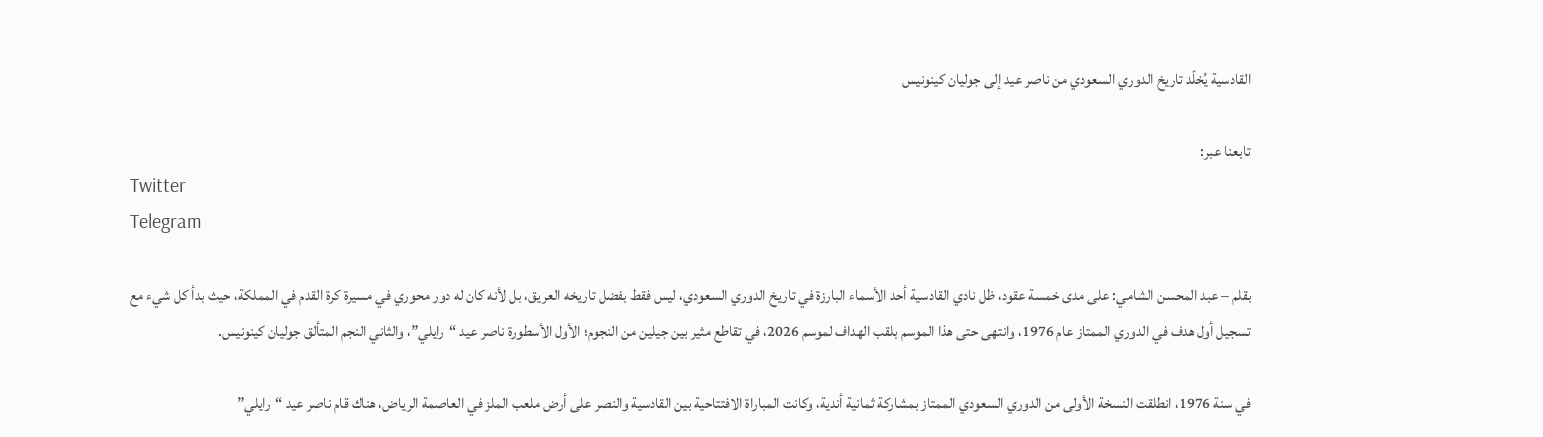القادسية يُخلّد تاريخ الدوري السعودي من ناصر عيد إلى جوليان كينونيس

تابعنا عبر:
Twitter
Telegram

بقلم – عبد المحسن الشامي: على مدى خمسة عقود، ظل نادي القادسية أحد الأسماء البارزة في تاريخ الدوري السعودي، ليس فقط بفضل تاريخه العريق، بل لأنه كان له دور محوري في مسيرة كرة القدم في المملكة، حيث بدأ كل شيء مع تسجيل أول هدف في الدوري الممتاز عام 1976، وانتهى حتى هذا الموسم بلقب الهداف لموسم 2026، في تقاطع مثير بين جيلين من النجوم؛ الأول الأسطورة ناصر عيد “رايلي”، والثاني النجم المتألق جوليان كينونيس.

في سنة 1976، انطلقت النسخة الأولى من الدوري السعودي الممتاز بمشاركة ثمانية أندية، وكانت المباراة الافتتاحية بين القادسية والنصر على أرض ملعب الملز في العاصمة الرياض، هناك قام ناصر عيد “رايلي”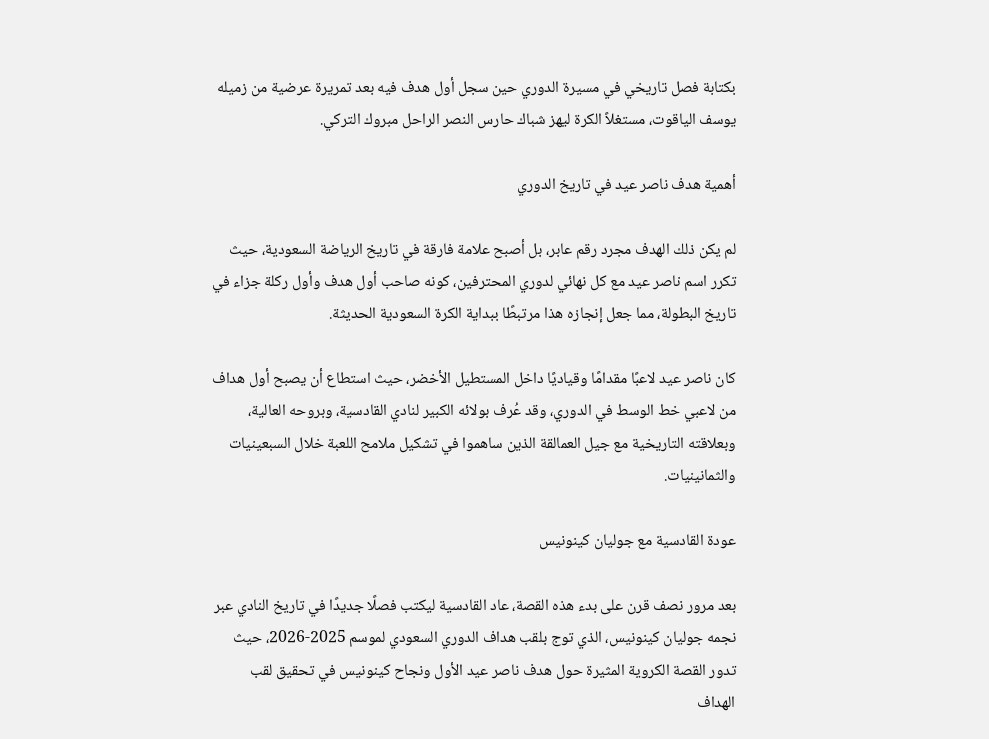بكتابة فصل تاريخي في مسيرة الدوري حين سجل أول هدف فيه بعد تمريرة عرضية من زميله يوسف الياقوت، مستغلاً الكرة ليهز شباك حارس النصر الراحل مبروك التركي.

أهمية هدف ناصر عيد في تاريخ الدوري

لم يكن ذلك الهدف مجرد رقم عابر، بل أصبح علامة فارقة في تاريخ الرياضة السعودية، حيث تكرر اسم ناصر عيد مع كل نهائي لدوري المحترفين، كونه صاحب أول هدف وأول ركلة جزاء في تاريخ البطولة، مما جعل إنجازه هذا مرتبطًا ببداية الكرة السعودية الحديثة.

كان ناصر عيد لاعبًا مقدامًا وقياديًا داخل المستطيل الأخضر، حيث استطاع أن يصبح أول هداف من لاعبي خط الوسط في الدوري، وقد عُرف بولائه الكبير لنادي القادسية، وبروحه العالية، وبعلاقته التاريخية مع جيل العمالقة الذين ساهموا في تشكيل ملامح اللعبة خلال السبعينيات والثمانينيات.

عودة القادسية مع جوليان كينونيس

بعد مرور نصف قرن على بدء هذه القصة، عاد القادسية ليكتب فصلًا جديدًا في تاريخ النادي عبر نجمه جوليان كينونيس، الذي توج بلقب هداف الدوري السعودي لموسم 2025-2026، حيث تدور القصة الكروية المثيرة حول هدف ناصر عيد الأول ونجاح كينونيس في تحقيق لقب الهداف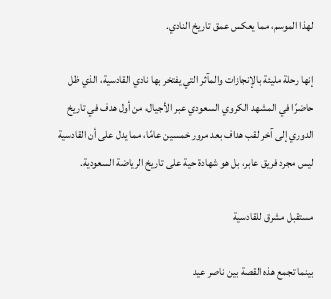لهذا الموسم، مما يعكس عمق تاريخ النادي.

إنها رحلة مليئة بالإنجازات والمآثر التي يفتخر بها نادي القادسية، الذي ظل حاضرًا في المشهد الكروي السعودي عبر الأجيال، من أول هدف في تاريخ الدوري إلى آخر لقب هداف بعد مرور خمسين عامًا، مما يدل على أن القادسية ليس مجرد فريق عابر، بل هو شهادة حية على تاريخ الرياضة السعودية.

مستقبل مشرق للقادسية

بينما تجمع هذه القصة بين ناصر عيد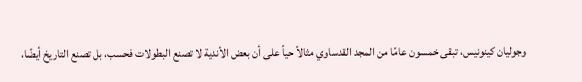وجوليان كينونيس، تبقى خمسون عامًا من المجد القدساوي مثالاً حياً على أن بعض الأندية لا تصنع البطولات فحسب، بل تصنع التاريخ أيضًا،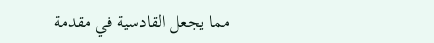مما يجعل القادسية في مقدمة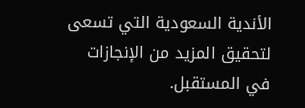الأندية السعودية التي تسعى لتحقيق المزيد من الإنجازات في المستقبل.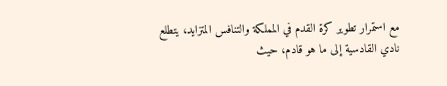مع استمرار تطوير كرة القدم في المملكة والتنافس المتزايد، يتطلع نادي القادسية إلى ما هو قادم، حيث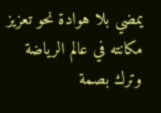يمضي بلا هوادة نحو تعزيز مكانته في عالم الرياضة وترك بصمة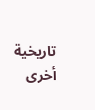تاريخية أخرى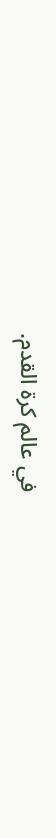في عالم كرة القدم.